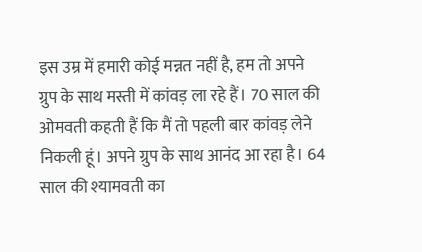इस उम्र में हमारी कोई मन्नत नहीं है, हम तो अपने ग्रुप के साथ मस्ती में कांवड़ ला रहे हैं। 70 साल की ओमवती कहती हैं कि मैं तो पहली बार कांवड़ लेने निकली हूं। अपने ग्रुप के साथ आनंद आ रहा है। 64 साल की श्यामवती का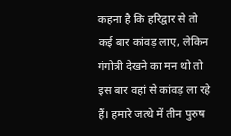कहना है कि हरिद्वार से तो कई बार कांवड़ लाए, लेकिन गंगोत्री देखने का मन थो तो इस बार वहां से कांवड़ ला रहे हैं। हमारे जत्थे में तीन पुरुष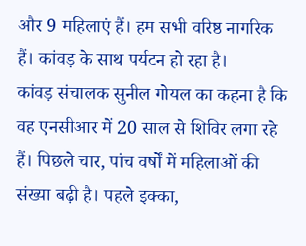और 9 महिलाएं हैं। हम सभी वरिष्ठ नागरिक हैं। कांवड़ के साथ पर्यटन हो रहा है।
कांवड़ संचालक सुनील गोयल का कहना है कि वह एनसीआर में 20 साल से शिविर लगा रहे हैं। पिछले चार, पांच वर्षों में महिलाओं की संख्या बढ़ी है। पहले इक्का,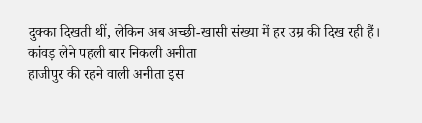दुक्का दिखती थीं, लेकिन अब अच्छी-खासी संख्या में हर उम्र की दिख रही हैं।
कांवड़ लेने पहली बार निकली अनीता
हाजीपुर की रहने वाली अनीता इस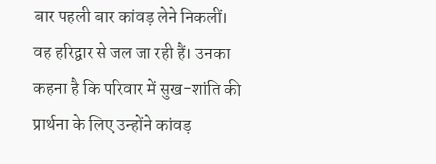बार पहली बार कांवड़ लेने निकलीं। वह हरिद्वार से जल जा रही हैं। उनका कहना है कि परिवार में सुख-शांति की प्रार्थना के लिए उन्होंने कांवड़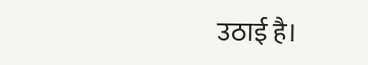उठाई है।